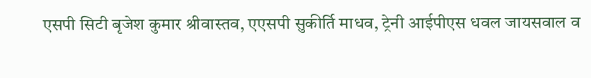एसपी सिटी बृजेश कुमार श्रीवास्तव, एएसपी सुकीर्ति माधव, ट्रेनी आईपीएस धवल जायसवाल व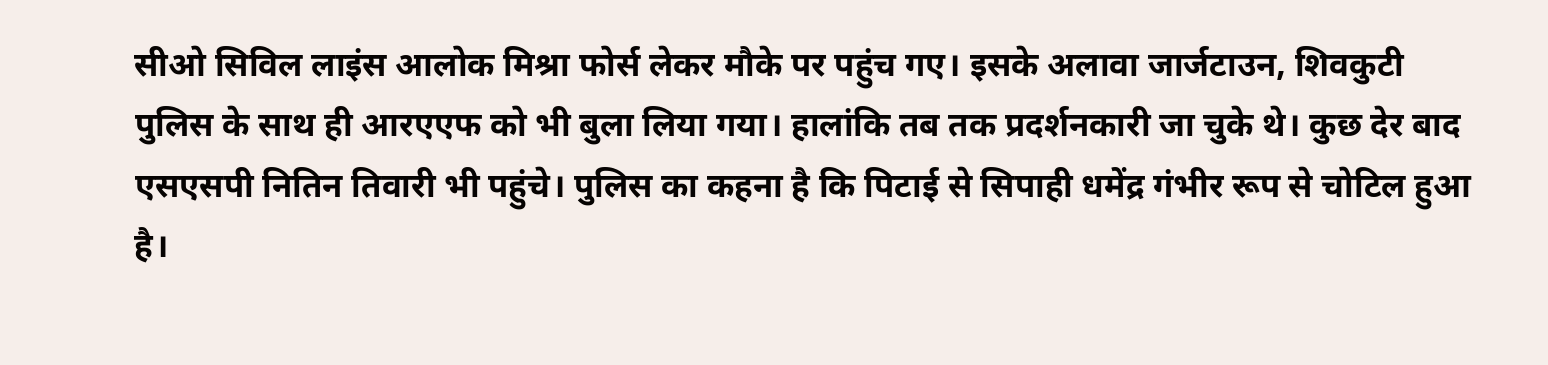सीओ सिविल लाइंस आलोक मिश्रा फोर्स लेकर मौके पर पहुंच गए। इसके अलावा जार्जटाउन, शिवकुटी पुलिस के साथ ही आरएएफ को भी बुला लिया गया। हालांकि तब तक प्रदर्शनकारी जा चुके थे। कुछ देर बाद एसएसपी नितिन तिवारी भी पहुंचे। पुलिस का कहना है कि पिटाई से सिपाही धमेंद्र गंभीर रूप से चोटिल हुआ है।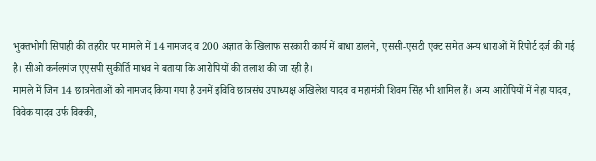भुक्तभोगी सिपाही की तहरीर पर मामले में 14 नामजद व 200 अज्ञात के खिलाफ सरकारी कार्य में बाधा डालने, एससी-एसटी एक्ट समेत अन्य धाराओं में रिपोर्ट दर्ज की गई है। सीओ कर्नलगंज एएसपी सुकीर्ति माधव ने बताया कि आरोपियों की तलाश की जा रही है।
मामले में जिन 14 छात्रनेताओं को नामजद किया गया है उनमें इविवि छात्रसंघ उपाध्यक्ष अखिलेश यादव व महामंत्री शिवम सिंह भी शामिल हैं। अन्य आरोपियों में नेहा यादव, विवेक यादव उर्फ विक्की,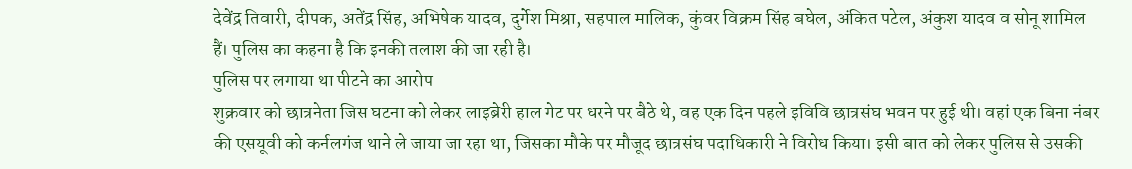देवेंद्र तिवारी, दीपक, अतेंद्र सिंह, अभिषेक यादव, दुर्गेश मिश्रा, सहपाल मालिक, कुंवर विक्रम सिंह बघेल, अंकित पटेल, अंकुश यादव व सोनू शामिल हैं। पुलिस का कहना है कि इनकी तलाश की जा रही है।
पुलिस पर लगाया था पीटने का आरोप
शुक्रवार को छात्रनेता जिस घटना को लेकर लाइब्रेरी हाल गेट पर धरने पर बैठे थे, वह एक दिन पहले इविवि छात्रसंघ भवन पर हुई थी। वहां एक बिना नंबर की एसयूवी को कर्नलगंज थाने ले जाया जा रहा था, जिसका मौके पर मौजूद छात्रसंघ पदाधिकारी ने विरोध किया। इसी बात को लेकर पुलिस से उसकी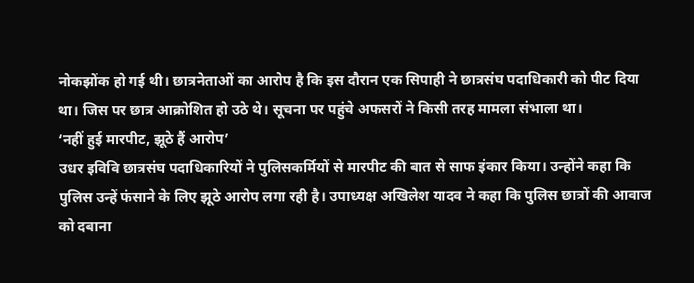नोकझोंक हो गई थी। छात्रनेताओं का आरोप है कि इस दौरान एक सिपाही ने छात्रसंघ पदाधिकारी को पीट दिया था। जिस पर छात्र आक्रोशित हो उठे थे। सूचना पर पहुंचे अफसरों ने किसी तरह मामला संभाला था।
‘नहीं हुई मारपीट, झूठे हैं आरोप’
उधर इविवि छात्रसंघ पदाधिकारियों ने पुलिसकर्मियों से मारपीट की बात से साफ इंकार किया। उन्होंने कहा कि पुलिस उन्हें फंसाने के लिए झूठे आरोप लगा रही है। उपाध्यक्ष अखिलेश यादव ने कहा कि पुलिस छात्रों की आवाज को दबाना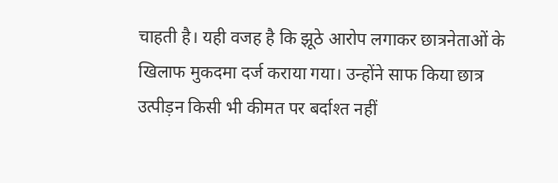चाहती है। यही वजह है कि झूठे आरोप लगाकर छात्रनेताओं के खिलाफ मुकदमा दर्ज कराया गया। उन्होंने साफ किया छात्र उत्पीड़न किसी भी कीमत पर बर्दाश्त नहीं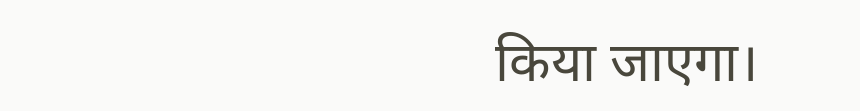किया जाएगा।